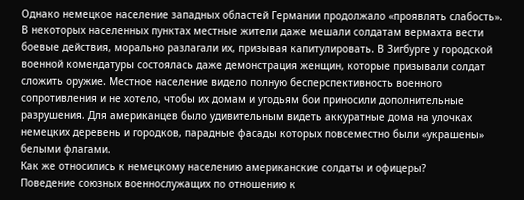Однако немецкое население западных областей Германии продолжало «проявлять слабость». В некоторых населенных пунктах местные жители даже мешали солдатам вермахта вести боевые действия, морально разлагали их, призывая капитулировать. В Зигбурге у городской военной комендатуры состоялась даже демонстрация женщин, которые призывали солдат сложить оружие. Местное население видело полную бесперспективность военного сопротивления и не хотело, чтобы их домам и угодьям бои приносили дополнительные разрушения. Для американцев было удивительным видеть аккуратные дома на улочках немецких деревень и городков, парадные фасады которых повсеместно были «украшены» белыми флагами.
Как же относились к немецкому населению американские солдаты и офицеры?
Поведение союзных военнослужащих по отношению к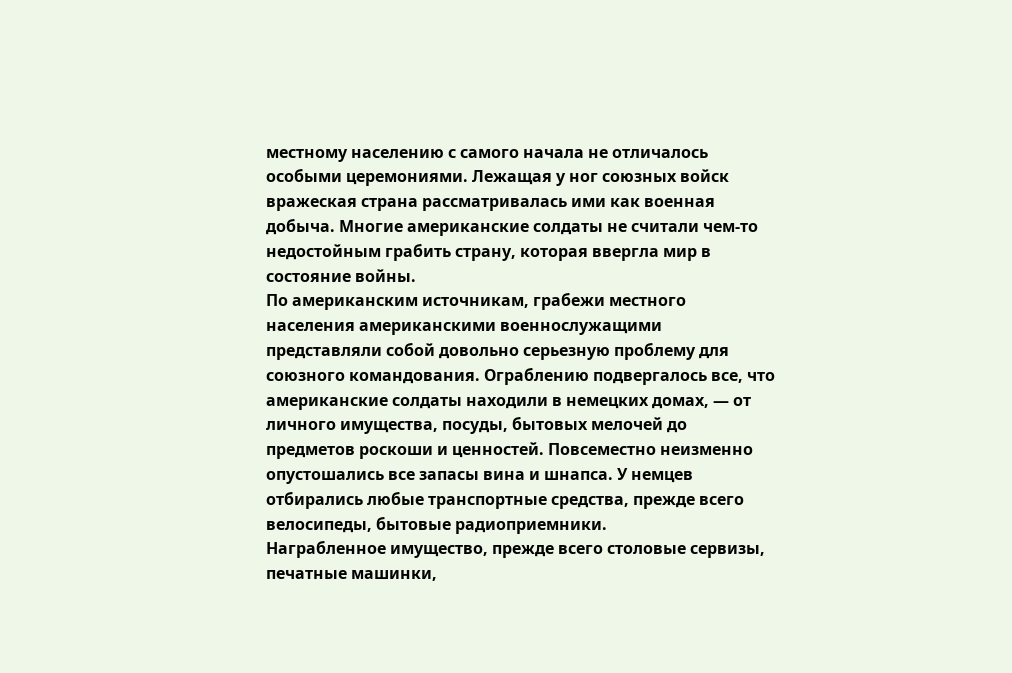местному населению с самого начала не отличалось особыми церемониями. Лежащая у ног союзных войск вражеская страна рассматривалась ими как военная добыча. Многие американские солдаты не считали чем-то недостойным грабить страну, которая ввергла мир в состояние войны.
По американским источникам, грабежи местного населения американскими военнослужащими представляли собой довольно серьезную проблему для союзного командования. Ограблению подвергалось все, что американские солдаты находили в немецких домах, — от личного имущества, посуды, бытовых мелочей до предметов роскоши и ценностей. Повсеместно неизменно опустошались все запасы вина и шнапса. У немцев отбирались любые транспортные средства, прежде всего велосипеды, бытовые радиоприемники.
Награбленное имущество, прежде всего столовые сервизы, печатные машинки,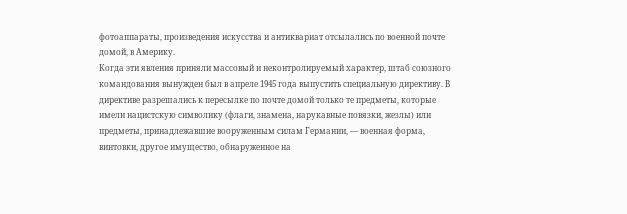фотоаппараты, произведения искусства и антиквариат отсылались по военной почте домой, в Америку.
Когда эти явления приняли массовый и неконтролируемый характер, штаб союзного командования вынужден был в апреле 1945 года выпустить специальную директиву. В директиве разрешались к пересылке по почте домой только те предметы, которые имели нацистскую символику (флаги, знамена, нарукавные повязки, жезлы) или предметы, принадлежавшие вооруженным силам Германии, — военная форма, винтовки, другое имущество, обнаруженное на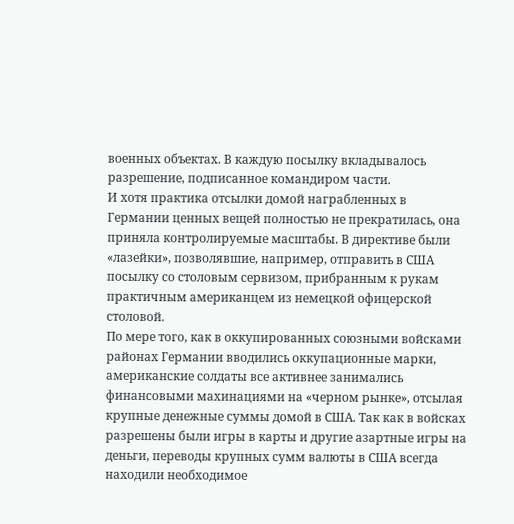военных объектах. В каждую посылку вкладывалось разрешение, подписанное командиром части.
И хотя практика отсылки домой награбленных в Германии ценных вещей полностью не прекратилась, она приняла контролируемые масштабы. В директиве были «лазейки», позволявшие, например, отправить в США посылку со столовым сервизом, прибранным к рукам практичным американцем из немецкой офицерской столовой.
По мере того, как в оккупированных союзными войсками районах Германии вводились оккупационные марки, американские солдаты все активнее занимались финансовыми махинациями на «черном рынке», отсылая крупные денежные суммы домой в США. Так как в войсках разрешены были игры в карты и другие азартные игры на деньги, переводы крупных сумм валюты в США всегда находили необходимое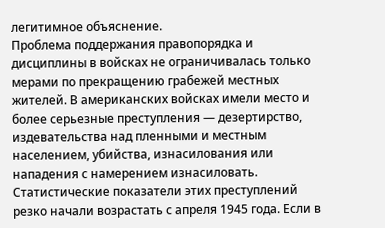легитимное объяснение.
Проблема поддержания правопорядка и дисциплины в войсках не ограничивалась только мерами по прекращению грабежей местных жителей. В американских войсках имели место и более серьезные преступления — дезертирство, издевательства над пленными и местным населением, убийства, изнасилования или нападения с намерением изнасиловать. Статистические показатели этих преступлений резко начали возрастать с апреля 1945 года. Если в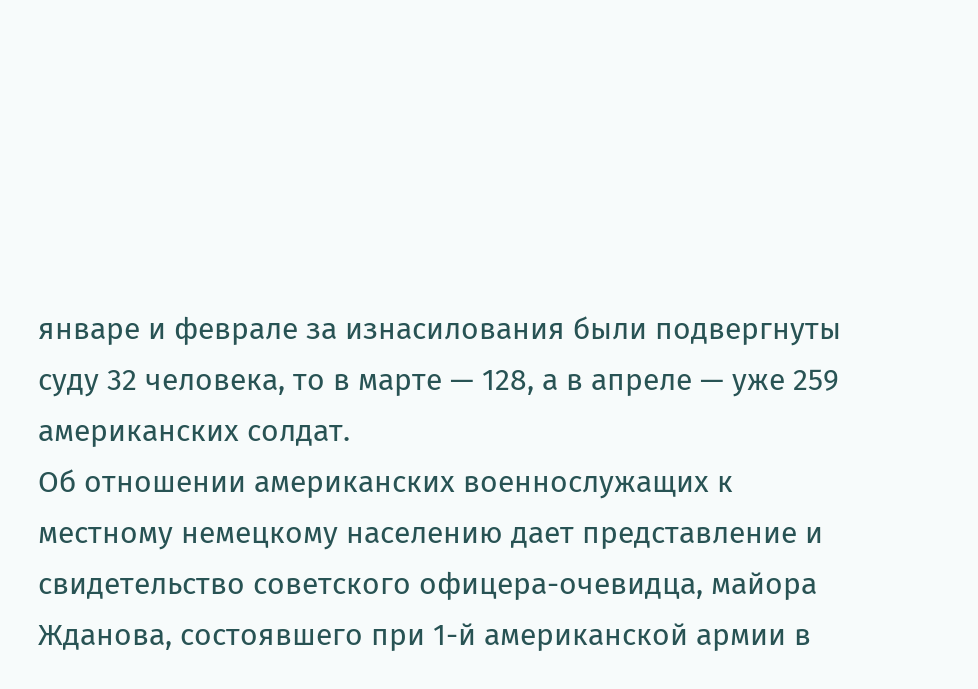январе и феврале за изнасилования были подвергнуты суду 32 человека, то в марте — 128, а в апреле — уже 259 американских солдат.
Об отношении американских военнослужащих к местному немецкому населению дает представление и свидетельство советского офицера-очевидца, майора Жданова, состоявшего при 1-й американской армии в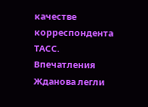качестве корреспондента ТАСС. Впечатления Жданова легли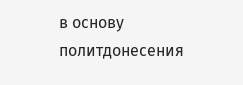в основу политдонесения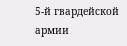5-й гвардейской армии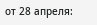от 28 апреля: